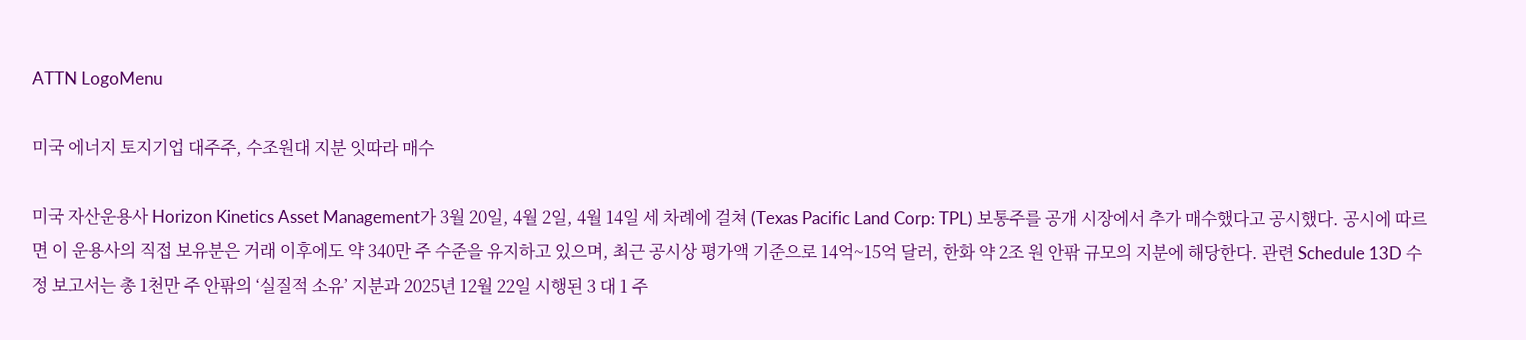ATTN LogoMenu

미국 에너지 토지기업 대주주, 수조원대 지분 잇따라 매수

미국 자산운용사 Horizon Kinetics Asset Management가 3월 20일, 4월 2일, 4월 14일 세 차례에 걸쳐 (Texas Pacific Land Corp: TPL) 보통주를 공개 시장에서 추가 매수했다고 공시했다. 공시에 따르면 이 운용사의 직접 보유분은 거래 이후에도 약 340만 주 수준을 유지하고 있으며, 최근 공시상 평가액 기준으로 14억~15억 달러, 한화 약 2조 원 안팎 규모의 지분에 해당한다. 관련 Schedule 13D 수정 보고서는 총 1천만 주 안팎의 ‘실질적 소유’ 지분과 2025년 12월 22일 시행된 3 대 1 주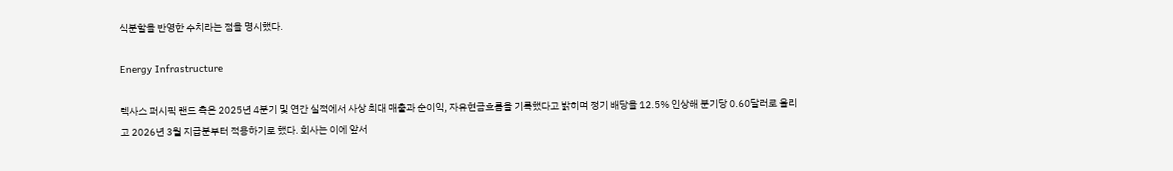식분할을 반영한 수치라는 점을 명시했다.

Energy Infrastructure

텍사스 퍼시픽 랜드 측은 2025년 4분기 및 연간 실적에서 사상 최대 매출과 순이익, 자유현금흐름을 기록했다고 밝히며 정기 배당을 12.5% 인상해 분기당 0.60달러로 올리고 2026년 3월 지급분부터 적용하기로 했다. 회사는 이에 앞서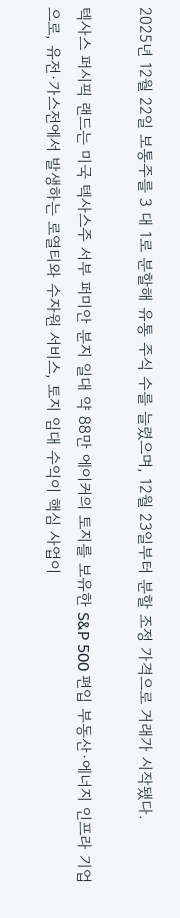2025년 12월 22일 보통주를 3 대 1로 분할해 유통 주식 수를 늘렸으며, 12월 23일부터 분할 조정 가격으로 거래가 시작됐다.

텍사스 퍼시픽 랜드는 미국 텍사스주 서부 퍼미안 분지 일대 약 88만 에이커의 토지를 보유한 S&P 500 편입 부동산·에너지 인프라 기업으로, 유전·가스전에서 발생하는 로열티와 수자원 서비스, 토지 임대 수익이 핵심 사업이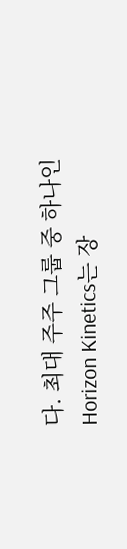다. 최대 주주 그룹 중 하나인 Horizon Kinetics는 장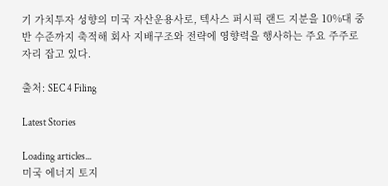기 가치투자 성향의 미국 자산운용사로, 텍사스 퍼시픽 랜드 지분을 10%대 중반 수준까지 축적해 회사 지배구조와 전략에 영향력을 행사하는 주요 주주로 자리 잡고 있다.

출처: SEC 4 Filing

Latest Stories

Loading articles...
미국 에너지 토지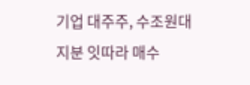기업 대주주, 수조원대 지분 잇따라 매수